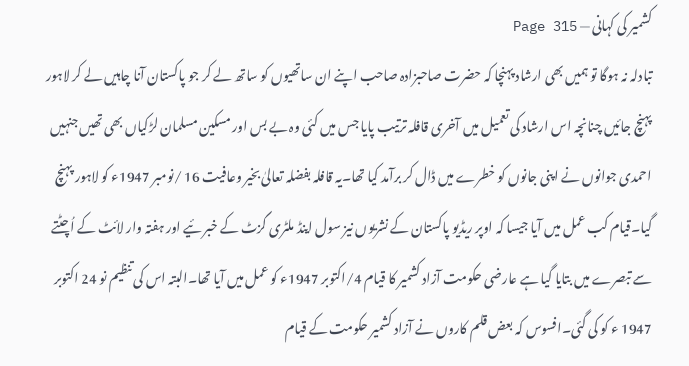کشمیر کی کہانی — Page 315
تبادلہ نہ ہوگا تو ہمیں بھی ارشاد پہنچا کہ حضرت صاحبزادہ صاحب اپنے ان ساتھیوں کو ساتھ لے کر جو پاکستان آنا چاہیں لے کر لاہور پہنچ جائیں چنانچہ اس ارشاد کی تعمیل میں آخری قافلہ ترتیب پایا جس میں کئی وہ بے بس اور مسکین مسلمان لڑکیاں بھی تھیں جنہیں احمدی جوانوں نے اپنی جانوں کو خطرے میں ڈال کر برآمد کیا تھا۔یہ قافلہ بفضلہ تعالیٰ بخیر وعافیت 16 /نومبر 1947ء کو لاہور پہنچ گیا۔قیام کب عمل میں آیا جیسا کہ اوپر ریڈیو پاکستان کے نشریوں نیز سول اینڈ ملٹری گزٹ کے خبر ئیے اور ہفتہ وار لائٹ کے اُچٹتے سے تبصرے میں بتایا گیا ہے عارضی حکومت آزاد کشمیر کا قیام 4/اکتوبر 1947ء کو عمل میں آیا تھا۔البتہ اس کی تنظیم نو 24 اکتوبر 1947 ء کو کی گئی۔افسوس کہ بعض قلم کاروں نے آزاد کشمیر حکومت کے قیام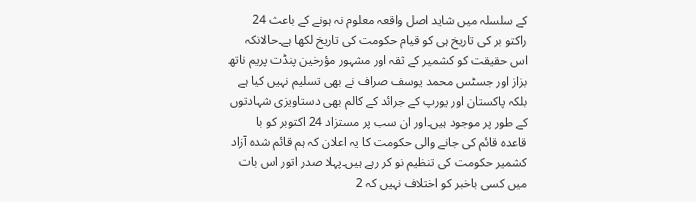کے سلسلہ میں شاید اصل واقعہ معلوم نہ ہونے کے باعث 24 راکتو بر کی تاریخ ہی کو قیام حکومت کی تاریخ لکھا ہے۔حالانکہ اس حقیقت کو کشمیر کے ثقہ اور مشہور مؤرخین پنڈت پریم ناتھ بزاز اور جسٹس محمد یوسف صراف نے بھی تسلیم نہیں کیا ہے بلکہ پاکستان اور یورپ کے جرائد کے کالم بھی دستاویزی شہادتوں کے طور پر موجود ہیں۔اور ان سب پر مستزاد 24 اکتوبر کو با قاعدہ قائم کی جانے والی حکومت کا یہ اعلان کہ ہم قائم شدہ آزاد کشمیر حکومت کی تنظیم نو کر رہے ہیں۔پہلا صدر اتور اس بات میں کسی باخبر کو اختلاف نہیں کہ 2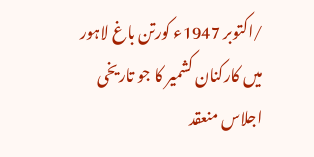/اکتوبر 1947ء کورتن باغ لاہور میں کارکنان کشمیر کا جو تاریخی اجلاس منعقد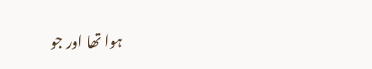ہوا تھا اور جو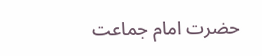حضرت امام جماعت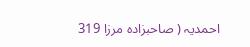احمدیہ ( صاحبزادہ مرزا 319